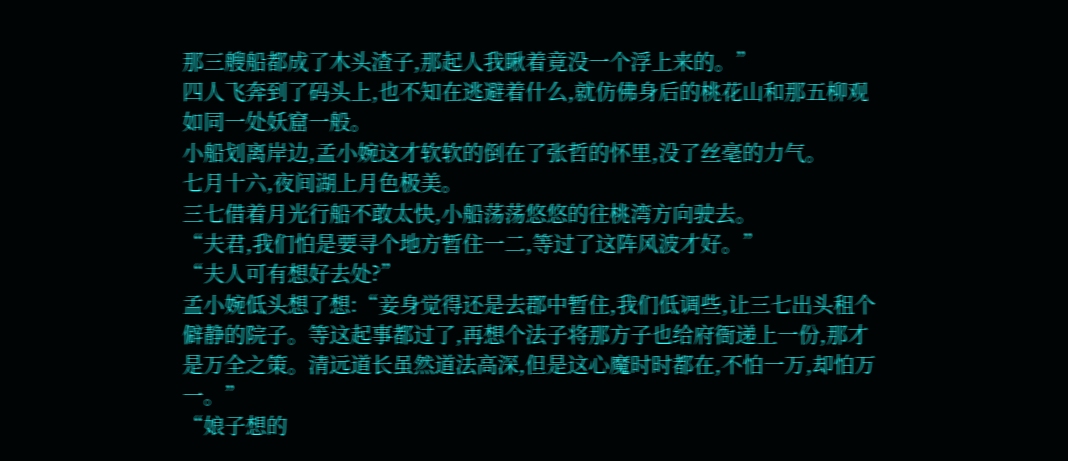那三艘船都成了木头渣子,那起人我瞅着竟没一个浮上来的。”
四人飞奔到了码头上,也不知在逃避着什么,就仿佛身后的桃花山和那五柳观如同一处妖窟一般。
小船划离岸边,孟小婉这才软软的倒在了张哲的怀里,没了丝毫的力气。
七月十六,夜间湖上月色极美。
三七借着月光行船不敢太快,小船荡荡悠悠的往桃湾方向驶去。
“夫君,我们怕是要寻个地方暂住一二,等过了这阵风波才好。”
“夫人可有想好去处?”
孟小婉低头想了想:“妾身觉得还是去郡中暂住,我们低调些,让三七出头租个僻静的院子。等这起事都过了,再想个法子将那方子也给府衙递上一份,那才是万全之策。清远道长虽然道法高深,但是这心魔时时都在,不怕一万,却怕万一。”
“娘子想的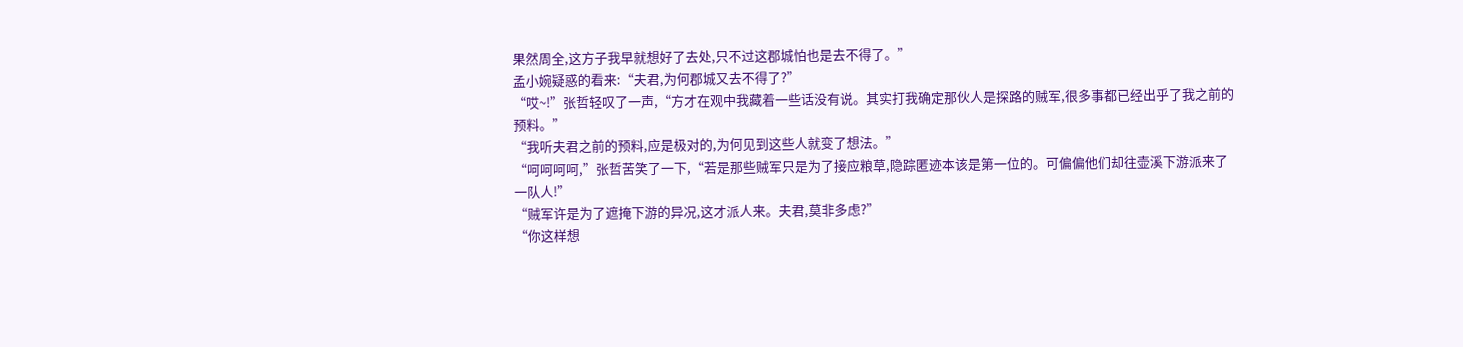果然周全,这方子我早就想好了去处,只不过这郡城怕也是去不得了。”
孟小婉疑惑的看来:“夫君,为何郡城又去不得了?”
“哎~!”张哲轻叹了一声,“方才在观中我藏着一些话没有说。其实打我确定那伙人是探路的贼军,很多事都已经出乎了我之前的预料。”
“我听夫君之前的预料,应是极对的,为何见到这些人就变了想法。”
“呵呵呵呵,”张哲苦笑了一下,“若是那些贼军只是为了接应粮草,隐踪匿迹本该是第一位的。可偏偏他们却往壶溪下游派来了一队人!”
“贼军许是为了遮掩下游的异况,这才派人来。夫君,莫非多虑?”
“你这样想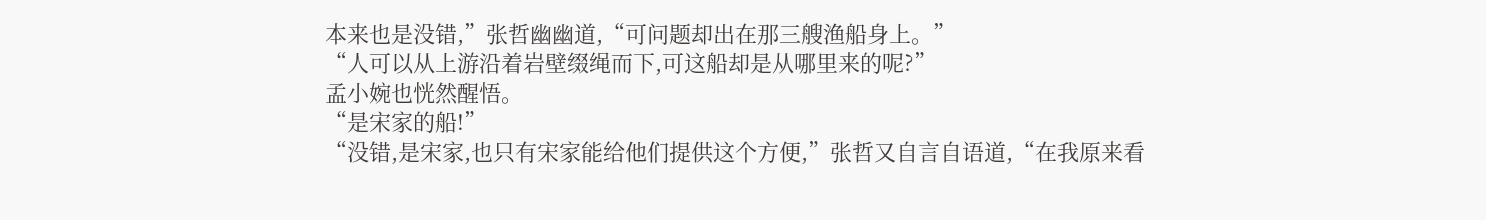本来也是没错,”张哲幽幽道,“可问题却出在那三艘渔船身上。”
“人可以从上游沿着岩壁缀绳而下,可这船却是从哪里来的呢?”
孟小婉也恍然醒悟。
“是宋家的船!”
“没错,是宋家,也只有宋家能给他们提供这个方便,”张哲又自言自语道,“在我原来看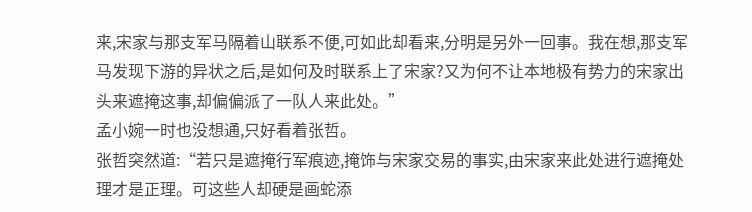来,宋家与那支军马隔着山联系不便,可如此却看来,分明是另外一回事。我在想,那支军马发现下游的异状之后,是如何及时联系上了宋家?又为何不让本地极有势力的宋家出头来遮掩这事,却偏偏派了一队人来此处。”
孟小婉一时也没想通,只好看着张哲。
张哲突然道:“若只是遮掩行军痕迹,掩饰与宋家交易的事实,由宋家来此处进行遮掩处理才是正理。可这些人却硬是画蛇添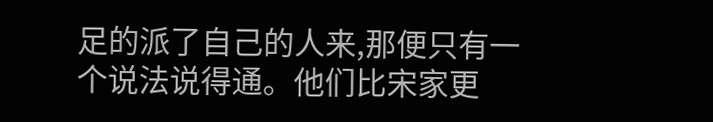足的派了自己的人来,那便只有一个说法说得通。他们比宋家更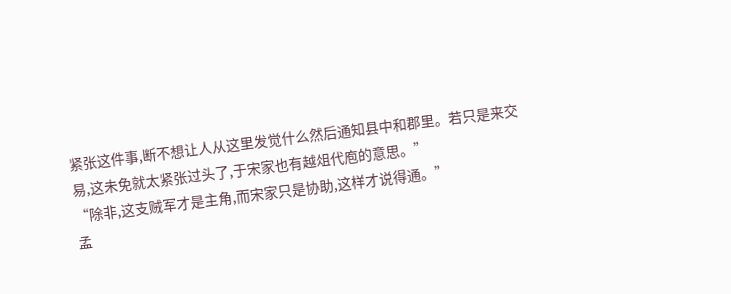紧张这件事,断不想让人从这里发觉什么然后通知县中和郡里。若只是来交易,这未免就太紧张过头了,于宋家也有越俎代庖的意思。”
“除非,这支贼军才是主角,而宋家只是协助,这样才说得通。”
孟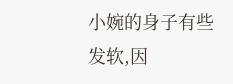小婉的身子有些发软,因